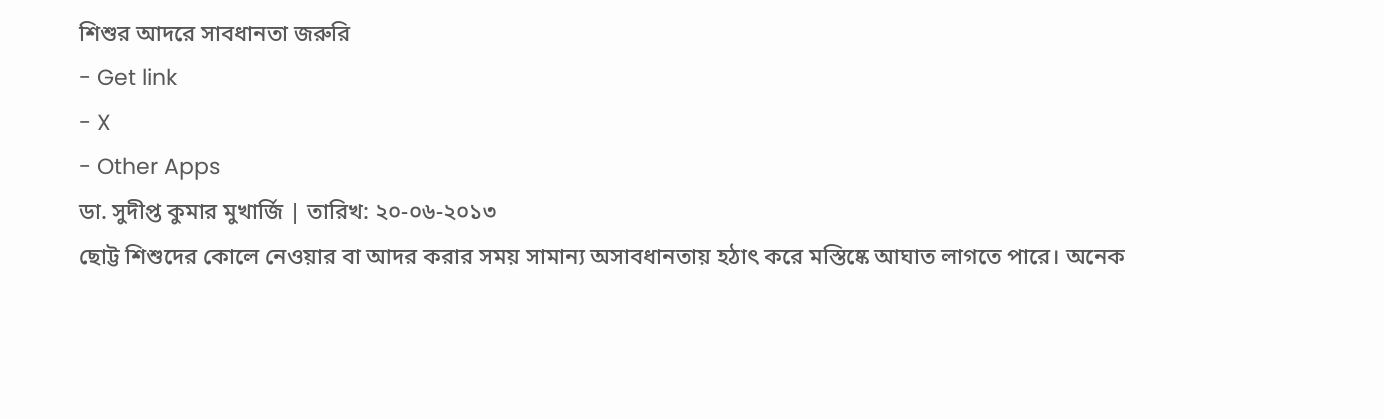শিশুর আদরে সাবধানতা জরুরি
- Get link
- X
- Other Apps
ডা. সুদীপ্ত কুমার মুখার্জি | তারিখ: ২০-০৬-২০১৩
ছোট্ট শিশুদের কোলে নেওয়ার বা আদর করার সময় সামান্য অসাবধানতায় হঠাৎ করে মস্তিষ্কে আঘাত লাগতে পারে। অনেক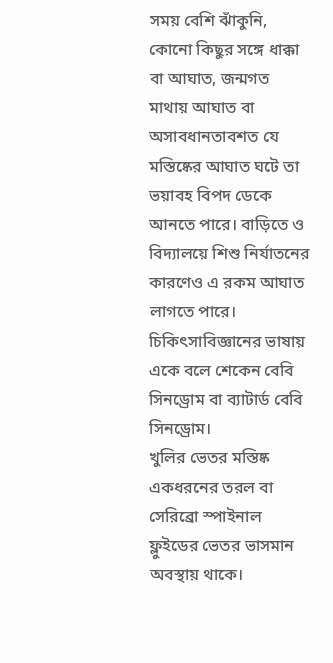সময় বেশি ঝাঁকুনি, কোনো কিছুর সঙ্গে ধাক্কা বা আঘাত, জন্মগত মাথায় আঘাত বা অসাবধানতাবশত যে মস্তিষ্কের আঘাত ঘটে তা ভয়াবহ বিপদ ডেকে আনতে পারে। বাড়িতে ও বিদ্যালয়ে শিশু নির্যাতনের কারণেও এ রকম আঘাত লাগতে পারে। চিকিৎসাবিজ্ঞানের ভাষায় একে বলে শেকেন বেবি সিনড্রোম বা ব্যাটার্ড বেবি সিনড্রোম।
খুলির ভেতর মস্তিষ্ক একধরনের তরল বা সেরিব্রো স্পাইনাল ফ্লুইডের ভেতর ভাসমান অবস্থায় থাকে।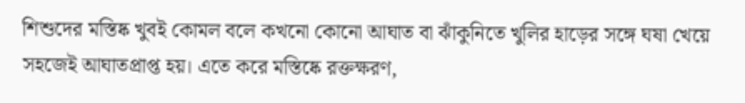শিশুদের মস্তিষ্ক খুবই কোমল বলে কখনো কোনো আঘাত বা ঝাঁকুনিতে খুলির হাড়ের সঙ্গে ঘষা খেয়ে সহজেই আঘাতপ্রাপ্ত হয়। এতে করে মস্তিষ্কে রক্তক্ষরণ,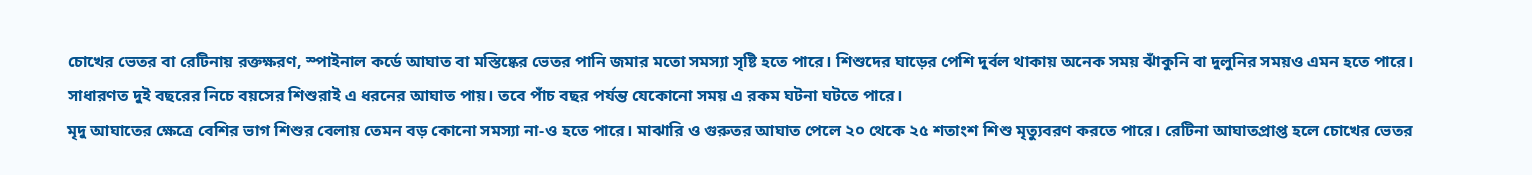চোখের ভেতর বা রেটিনায় রক্তক্ষরণ, স্পাইনাল কর্ডে আঘাত বা মস্তিষ্কের ভেতর পানি জমার মতো সমস্যা সৃষ্টি হতে পারে। শিশুদের ঘাড়ের পেশি দুর্বল থাকায় অনেক সময় ঝাঁকুনি বা দুলুনির সময়ও এমন হতে পারে।
সাধারণত দুই বছরের নিচে বয়সের শিশুরাই এ ধরনের আঘাত পায়। তবে পাঁচ বছর পর্যন্ত যেকোনো সময় এ রকম ঘটনা ঘটতে পারে।
মৃদু আঘাতের ক্ষেত্রে বেশির ভাগ শিশুর বেলায় তেমন বড় কোনো সমস্যা না-ও হতে পারে। মাঝারি ও গুরুতর আঘাত পেলে ২০ থেকে ২৫ শতাংশ শিশু মৃত্যুবরণ করতে পারে। রেটিনা আঘাতপ্রাপ্ত হলে চোখের ভেতর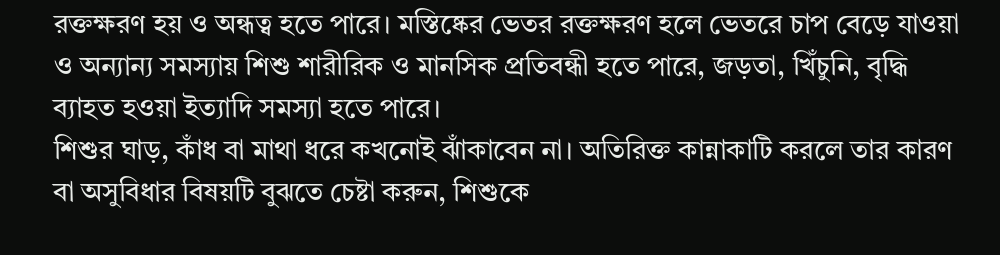রক্তক্ষরণ হয় ও অন্ধত্ব হতে পারে। মস্তিষ্কের ভেতর রক্তক্ষরণ হলে ভেতরে চাপ বেড়ে যাওয়া ও অন্যান্য সমস্যায় শিশু শারীরিক ও মানসিক প্রতিবন্ধী হতে পারে, জড়তা, খিঁচুনি, বৃদ্ধি ব্যাহত হওয়া ইত্যাদি সমস্যা হতে পারে।
শিশুর ঘাড়, কাঁধ বা মাথা ধরে কখনোই ঝাঁকাবেন না। অতিরিক্ত কান্নাকাটি করলে তার কারণ বা অসুবিধার বিষয়টি বুঝতে চেষ্টা করুন, শিশুকে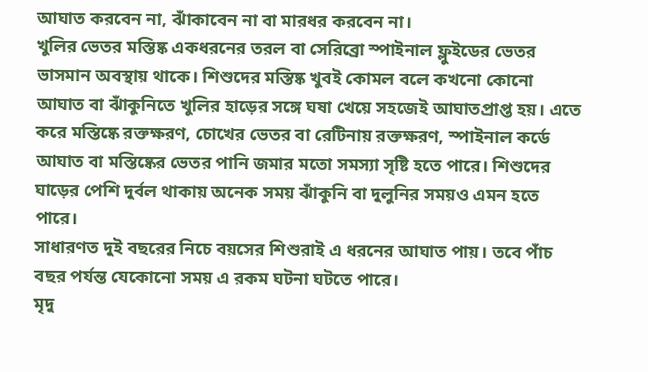আঘাত করবেন না, ঝাঁকাবেন না বা মারধর করবেন না।
খুলির ভেতর মস্তিষ্ক একধরনের তরল বা সেরিব্রো স্পাইনাল ফ্লুইডের ভেতর ভাসমান অবস্থায় থাকে। শিশুদের মস্তিষ্ক খুবই কোমল বলে কখনো কোনো আঘাত বা ঝাঁকুনিতে খুলির হাড়ের সঙ্গে ঘষা খেয়ে সহজেই আঘাতপ্রাপ্ত হয়। এতে করে মস্তিষ্কে রক্তক্ষরণ, চোখের ভেতর বা রেটিনায় রক্তক্ষরণ, স্পাইনাল কর্ডে আঘাত বা মস্তিষ্কের ভেতর পানি জমার মতো সমস্যা সৃষ্টি হতে পারে। শিশুদের ঘাড়ের পেশি দুর্বল থাকায় অনেক সময় ঝাঁকুনি বা দুলুনির সময়ও এমন হতে পারে।
সাধারণত দুই বছরের নিচে বয়সের শিশুরাই এ ধরনের আঘাত পায়। তবে পাঁচ বছর পর্যন্ত যেকোনো সময় এ রকম ঘটনা ঘটতে পারে।
মৃদু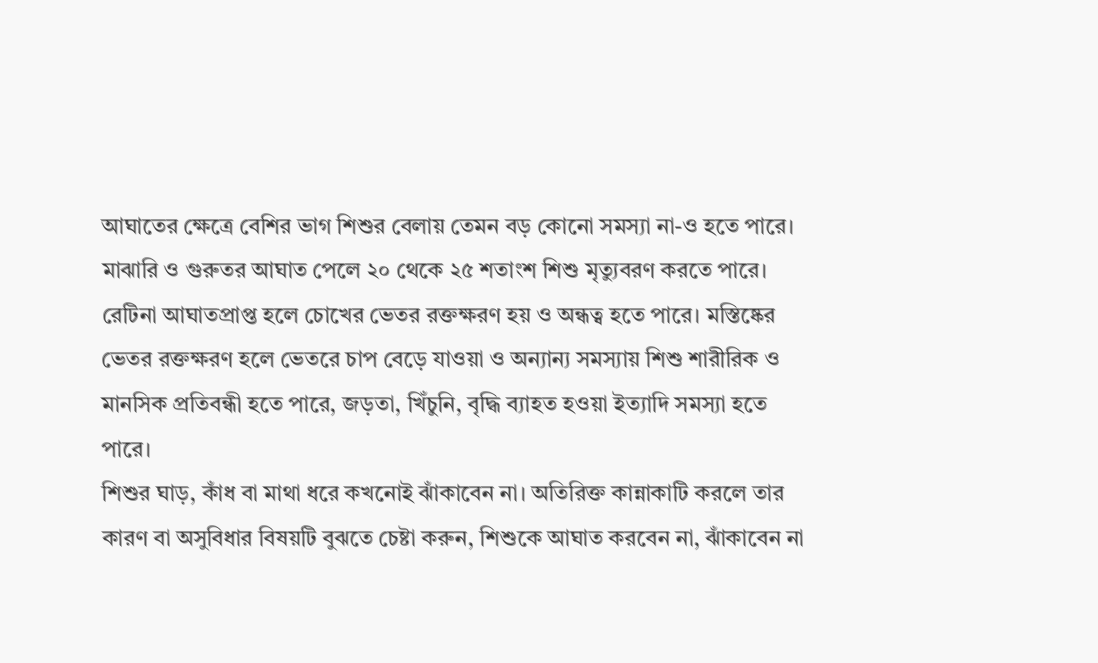আঘাতের ক্ষেত্রে বেশির ভাগ শিশুর বেলায় তেমন বড় কোনো সমস্যা না-ও হতে পারে। মাঝারি ও গুরুতর আঘাত পেলে ২০ থেকে ২৫ শতাংশ শিশু মৃত্যুবরণ করতে পারে। রেটিনা আঘাতপ্রাপ্ত হলে চোখের ভেতর রক্তক্ষরণ হয় ও অন্ধত্ব হতে পারে। মস্তিষ্কের ভেতর রক্তক্ষরণ হলে ভেতরে চাপ বেড়ে যাওয়া ও অন্যান্য সমস্যায় শিশু শারীরিক ও মানসিক প্রতিবন্ধী হতে পারে, জড়তা, খিঁচুনি, বৃদ্ধি ব্যাহত হওয়া ইত্যাদি সমস্যা হতে পারে।
শিশুর ঘাড়, কাঁধ বা মাথা ধরে কখনোই ঝাঁকাবেন না। অতিরিক্ত কান্নাকাটি করলে তার কারণ বা অসুবিধার বিষয়টি বুঝতে চেষ্টা করুন, শিশুকে আঘাত করবেন না, ঝাঁকাবেন না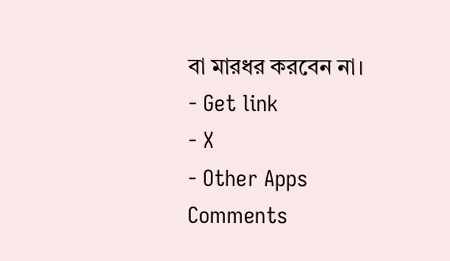বা মারধর করবেন না।
- Get link
- X
- Other Apps
Comments